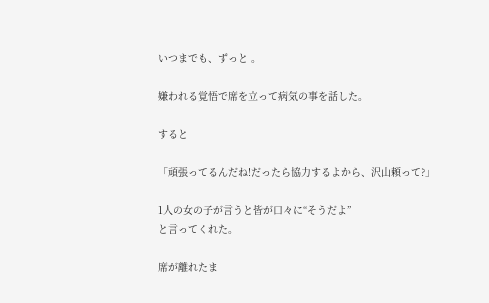いつまでも、ずっと 。

嫌われる覚悟で席を立って病気の事を話した。

すると

「頑張ってるんだね!だったら協力するよから、沢山頼って?」

1人の女の子が言うと皆が口々に“そうだよ”
と言ってくれた。

席が離れたま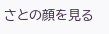さとの顔を見る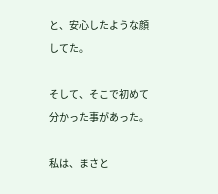と、安心したような顔してた。

そして、そこで初めて分かった事があった。

私は、まさと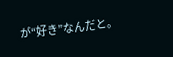が“好き”なんだと。